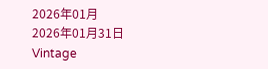2026年01月
2026年01月31日
Vintage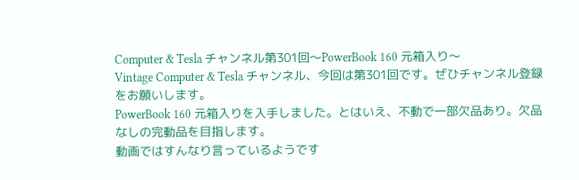Computer & Tesla チャンネル第301回〜PowerBook 160 元箱入り〜
Vintage Computer & Tesla チャンネル、今回は第301回です。ぜひチャンネル登録をお願いします。
PowerBook 160 元箱入りを入手しました。とはいえ、不動で一部欠品あり。欠品なしの完動品を目指します。
動画ではすんなり言っているようです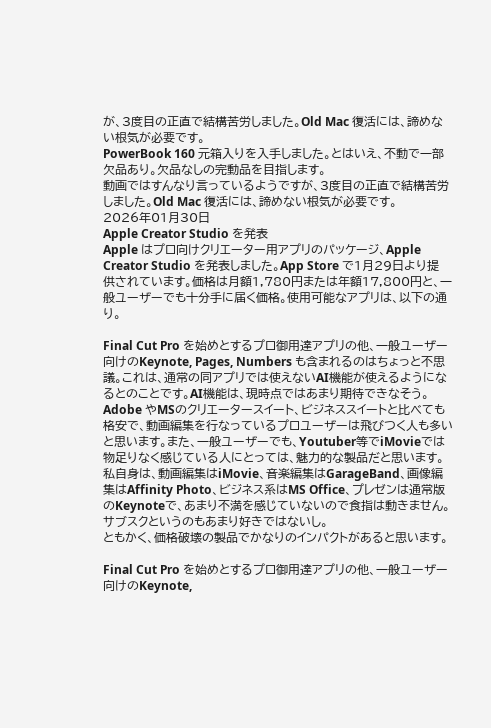が、3度目の正直で結構苦労しました。Old Mac 復活には、諦めない根気が必要です。
PowerBook 160 元箱入りを入手しました。とはいえ、不動で一部欠品あり。欠品なしの完動品を目指します。
動画ではすんなり言っているようですが、3度目の正直で結構苦労しました。Old Mac 復活には、諦めない根気が必要です。
2026年01月30日
Apple Creator Studio を発表
Apple はプロ向けクリエーター用アプリのパッケージ、Apple Creator Studio を発表しました。App Store で1月29日より提供されています。価格は月額1,780円または年額17,800円と、一般ユーザーでも十分手に届く価格。使用可能なアプリは、以下の通り。

Final Cut Pro を始めとするプロ御用達アプリの他、一般ユーザー向けのKeynote, Pages, Numbers も含まれるのはちょっと不思議。これは、通常の同アプリでは使えないAI機能が使えるようになるとのことです。AI機能は、現時点ではあまり期待できなそう。
Adobe やMSのクリエータースイート、ビジネススイートと比べても格安で、動画編集を行なっているプロユーザーは飛びつく人も多いと思います。また、一般ユーザーでも、Youtuber等でiMovieでは物足りなく感じている人にとっては、魅力的な製品だと思います。
私自身は、動画編集はiMovie、音楽編集はGarageBand、画像編集はAffinity Photo、ビジネス系はMS Office、プレゼンは通常版のKeynoteで、あまり不満を感じていないので食指は動きません。サブスクというのもあまり好きではないし。
ともかく、価格破壊の製品でかなりのインパクトがあると思います。

Final Cut Pro を始めとするプロ御用達アプリの他、一般ユーザー向けのKeynote,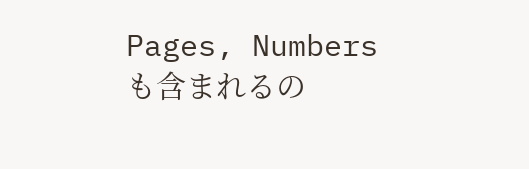Pages, Numbers も含まれるの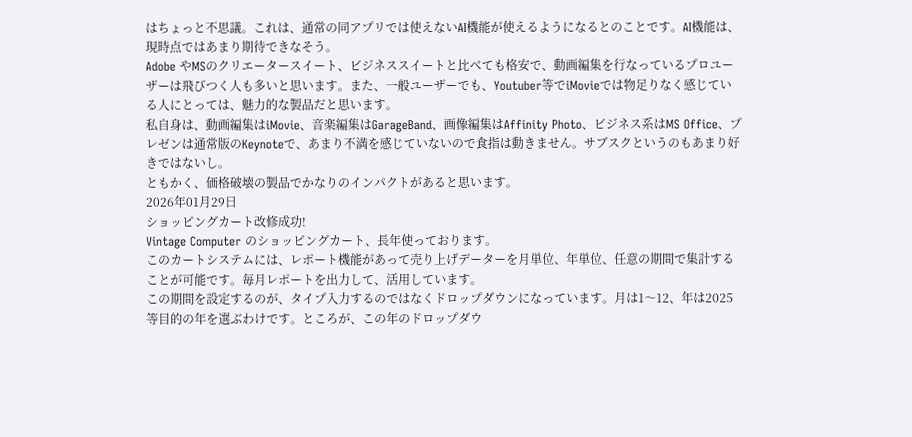はちょっと不思議。これは、通常の同アプリでは使えないAI機能が使えるようになるとのことです。AI機能は、現時点ではあまり期待できなそう。
Adobe やMSのクリエータースイート、ビジネススイートと比べても格安で、動画編集を行なっているプロユーザーは飛びつく人も多いと思います。また、一般ユーザーでも、Youtuber等でiMovieでは物足りなく感じている人にとっては、魅力的な製品だと思います。
私自身は、動画編集はiMovie、音楽編集はGarageBand、画像編集はAffinity Photo、ビジネス系はMS Office、プレゼンは通常版のKeynoteで、あまり不満を感じていないので食指は動きません。サブスクというのもあまり好きではないし。
ともかく、価格破壊の製品でかなりのインパクトがあると思います。
2026年01月29日
ショッピングカート改修成功!
Vintage Computer のショッピングカート、長年使っております。
このカートシステムには、レポート機能があって売り上げデーターを月単位、年単位、任意の期間で集計することが可能です。毎月レポートを出力して、活用しています。
この期間を設定するのが、タイプ入力するのではなくドロップダウンになっています。月は1〜12、年は2025等目的の年を選ぶわけです。ところが、この年のドロップダウ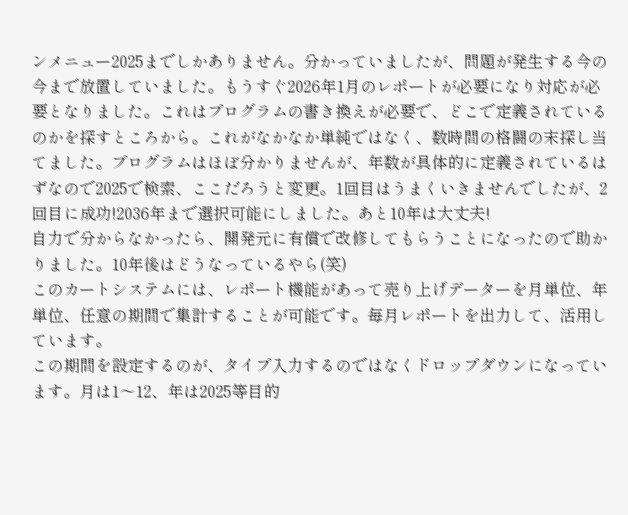ンメニュー2025までしかありません。分かっていましたが、問題が発生する今の今まで放置していました。もうすぐ2026年1月のレポートが必要になり対応が必要となりました。これはプログラムの書き換えが必要で、どこで定義されているのかを探すところから。これがなかなか単純ではなく、数時間の格闘の末探し当てました。プログラムはほぼ分かりませんが、年数が具体的に定義されているはずなので2025で検索、ここだろうと変更。1回目はうまくいきませんでしたが、2回目に成功!2036年まで選択可能にしました。あと10年は大丈夫!
自力で分からなかったら、開発元に有償で改修してもらうことになったので助かりました。10年後はどうなっているやら(笑)
このカートシステムには、レポート機能があって売り上げデーターを月単位、年単位、任意の期間で集計することが可能です。毎月レポートを出力して、活用しています。
この期間を設定するのが、タイプ入力するのではなくドロップダウンになっています。月は1〜12、年は2025等目的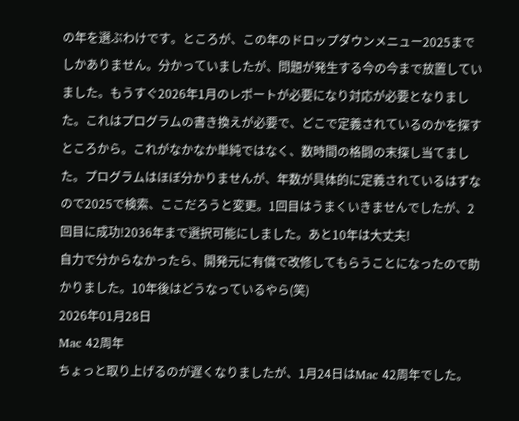の年を選ぶわけです。ところが、この年のドロップダウンメニュー2025までしかありません。分かっていましたが、問題が発生する今の今まで放置していました。もうすぐ2026年1月のレポートが必要になり対応が必要となりました。これはプログラムの書き換えが必要で、どこで定義されているのかを探すところから。これがなかなか単純ではなく、数時間の格闘の末探し当てました。プログラムはほぼ分かりませんが、年数が具体的に定義されているはずなので2025で検索、ここだろうと変更。1回目はうまくいきませんでしたが、2回目に成功!2036年まで選択可能にしました。あと10年は大丈夫!
自力で分からなかったら、開発元に有償で改修してもらうことになったので助かりました。10年後はどうなっているやら(笑)
2026年01月28日
Mac 42周年
ちょっと取り上げるのが遅くなりましたが、1月24日はMac 42周年でした。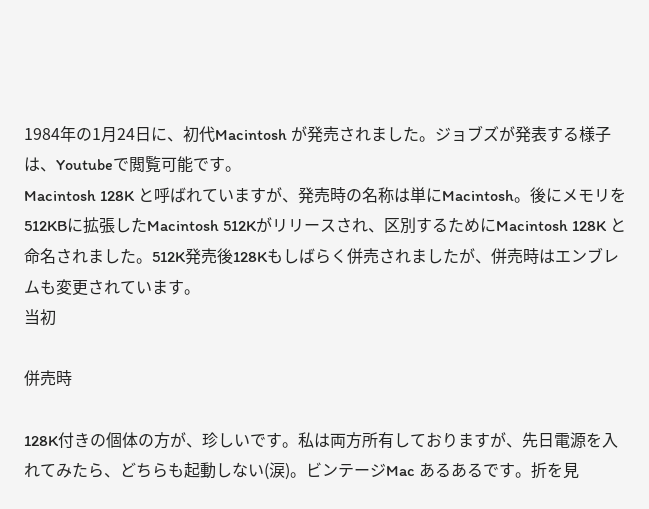1984年の1月24日に、初代Macintosh が発売されました。ジョブズが発表する様子は、Youtubeで閲覧可能です。
Macintosh 128K と呼ばれていますが、発売時の名称は単にMacintosh。後にメモリを512KBに拡張したMacintosh 512Kがリリースされ、区別するためにMacintosh 128K と命名されました。512K発売後128Kもしばらく併売されましたが、併売時はエンブレムも変更されています。
当初

併売時

128K付きの個体の方が、珍しいです。私は両方所有しておりますが、先日電源を入れてみたら、どちらも起動しない(涙)。ビンテージMac あるあるです。折を見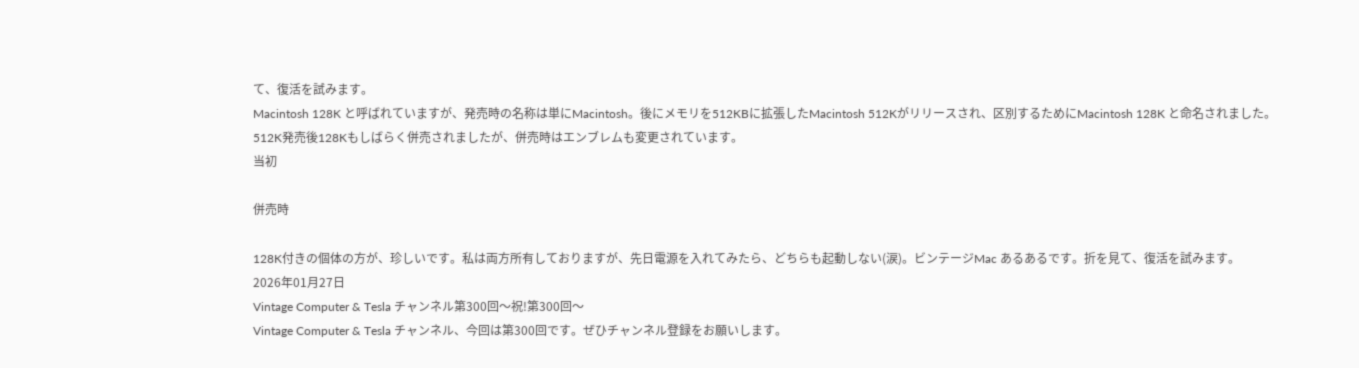て、復活を試みます。
Macintosh 128K と呼ばれていますが、発売時の名称は単にMacintosh。後にメモリを512KBに拡張したMacintosh 512Kがリリースされ、区別するためにMacintosh 128K と命名されました。512K発売後128Kもしばらく併売されましたが、併売時はエンブレムも変更されています。
当初

併売時

128K付きの個体の方が、珍しいです。私は両方所有しておりますが、先日電源を入れてみたら、どちらも起動しない(涙)。ビンテージMac あるあるです。折を見て、復活を試みます。
2026年01月27日
Vintage Computer & Tesla チャンネル第300回〜祝!第300回〜
Vintage Computer & Tesla チャンネル、今回は第300回です。ぜひチャンネル登録をお願いします。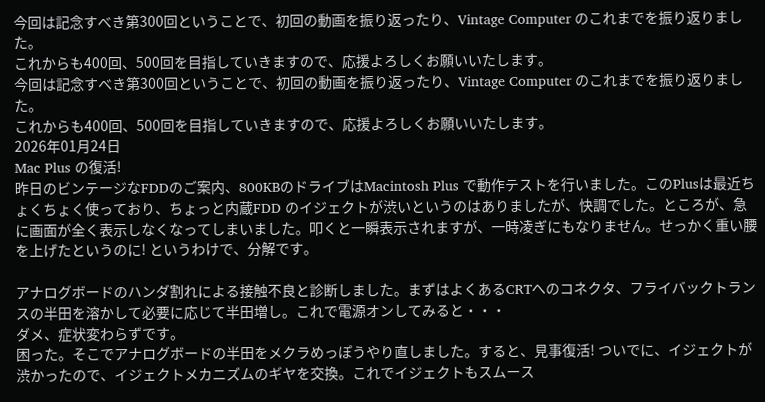今回は記念すべき第300回ということで、初回の動画を振り返ったり、Vintage Computer のこれまでを振り返りました。
これからも400回、500回を目指していきますので、応援よろしくお願いいたします。
今回は記念すべき第300回ということで、初回の動画を振り返ったり、Vintage Computer のこれまでを振り返りました。
これからも400回、500回を目指していきますので、応援よろしくお願いいたします。
2026年01月24日
Mac Plus の復活!
昨日のビンテージなFDDのご案内、800KBのドライブはMacintosh Plus で動作テストを行いました。このPlusは最近ちょくちょく使っており、ちょっと内蔵FDD のイジェクトが渋いというのはありましたが、快調でした。ところが、急に画面が全く表示しなくなってしまいました。叩くと一瞬表示されますが、一時凌ぎにもなりません。せっかく重い腰を上げたというのに! というわけで、分解です。

アナログボードのハンダ割れによる接触不良と診断しました。まずはよくあるCRTへのコネクタ、フライバックトランスの半田を溶かして必要に応じて半田増し。これで電源オンしてみると・・・
ダメ、症状変わらずです。
困った。そこでアナログボードの半田をメクラめっぽうやり直しました。すると、見事復活! ついでに、イジェクトが渋かったので、イジェクトメカニズムのギヤを交換。これでイジェクトもスムース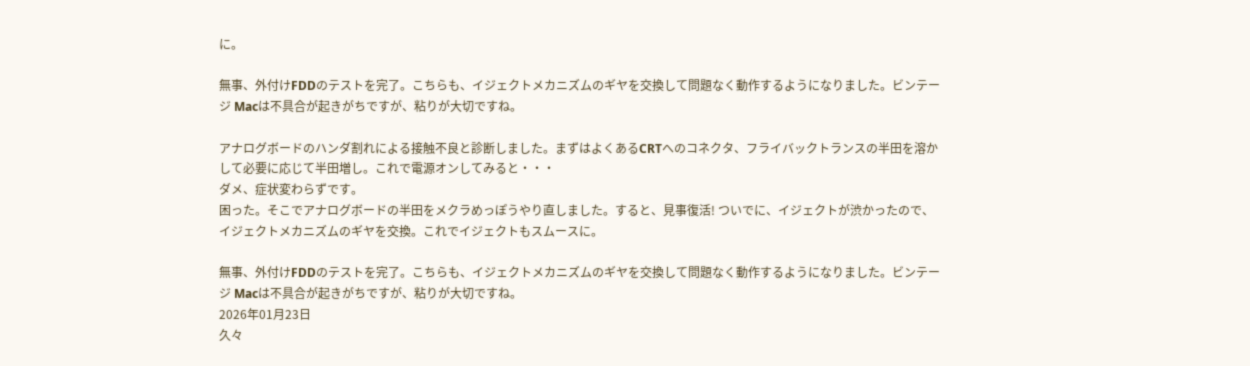に。

無事、外付けFDDのテストを完了。こちらも、イジェクトメカニズムのギヤを交換して問題なく動作するようになりました。ビンテージ Macは不具合が起きがちですが、粘りが大切ですね。

アナログボードのハンダ割れによる接触不良と診断しました。まずはよくあるCRTへのコネクタ、フライバックトランスの半田を溶かして必要に応じて半田増し。これで電源オンしてみると・・・
ダメ、症状変わらずです。
困った。そこでアナログボードの半田をメクラめっぽうやり直しました。すると、見事復活! ついでに、イジェクトが渋かったので、イジェクトメカニズムのギヤを交換。これでイジェクトもスムースに。

無事、外付けFDDのテストを完了。こちらも、イジェクトメカニズムのギヤを交換して問題なく動作するようになりました。ビンテージ Macは不具合が起きがちですが、粘りが大切ですね。
2026年01月23日
久々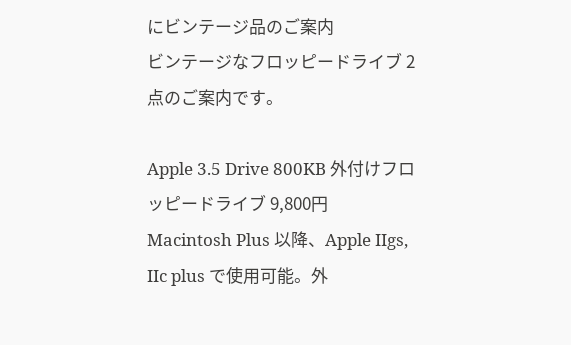にビンテージ品のご案内
ビンテージなフロッピードライブ 2点のご案内です。

Apple 3.5 Drive 800KB 外付けフロッピードライブ 9,800円
Macintosh Plus 以降、Apple IIgs, IIc plus で使用可能。外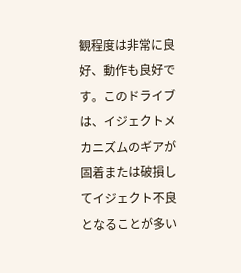観程度は非常に良好、動作も良好です。このドライブは、イジェクトメカニズムのギアが固着または破損してイジェクト不良となることが多い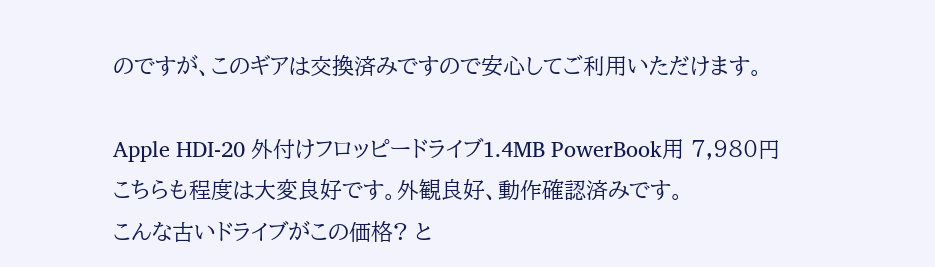のですが、このギアは交換済みですので安心してご利用いただけます。

Apple HDI-20 外付けフロッピードライブ1.4MB PowerBook用 7,980円
こちらも程度は大変良好です。外観良好、動作確認済みです。
こんな古いドライブがこの価格? と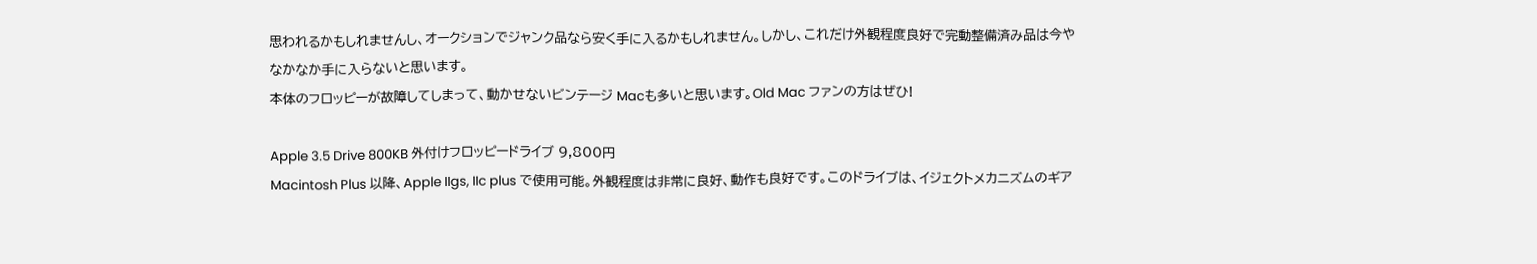思われるかもしれませんし、オークションでジャンク品なら安く手に入るかもしれません。しかし、これだけ外観程度良好で完動整備済み品は今やなかなか手に入らないと思います。
本体のフロッピーが故障してしまって、動かせないビンテージ Macも多いと思います。Old Mac ファンの方はぜひ!

Apple 3.5 Drive 800KB 外付けフロッピードライブ 9,800円
Macintosh Plus 以降、Apple IIgs, IIc plus で使用可能。外観程度は非常に良好、動作も良好です。このドライブは、イジェクトメカニズムのギア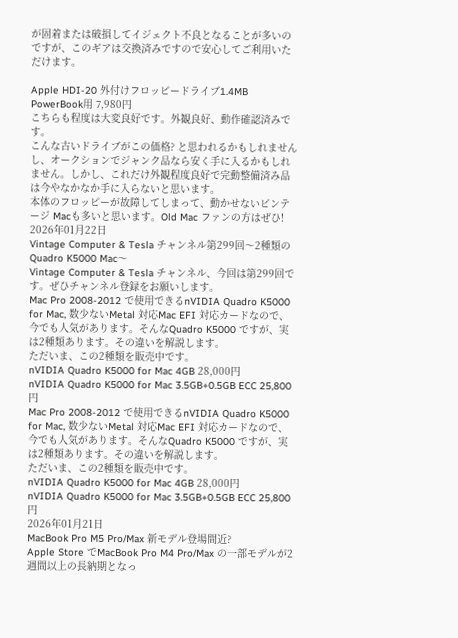が固着または破損してイジェクト不良となることが多いのですが、このギアは交換済みですので安心してご利用いただけます。

Apple HDI-20 外付けフロッピードライブ1.4MB PowerBook用 7,980円
こちらも程度は大変良好です。外観良好、動作確認済みです。
こんな古いドライブがこの価格? と思われるかもしれませんし、オークションでジャンク品なら安く手に入るかもしれません。しかし、これだけ外観程度良好で完動整備済み品は今やなかなか手に入らないと思います。
本体のフロッピーが故障してしまって、動かせないビンテージ Macも多いと思います。Old Mac ファンの方はぜひ!
2026年01月22日
Vintage Computer & Tesla チャンネル第299回〜2種類のQuadro K5000 Mac〜
Vintage Computer & Tesla チャンネル、今回は第299回です。ぜひチャンネル登録をお願いします。
Mac Pro 2008-2012 で使用できるnVIDIA Quadro K5000 for Mac, 数少ないMetal 対応Mac EFI 対応カードなので、今でも人気があります。そんなQuadro K5000 ですが、実は2種類あります。その違いを解説します。
ただいま、この2種類を販売中です。
nVIDIA Quadro K5000 for Mac 4GB 28,000円
nVIDIA Quadro K5000 for Mac 3.5GB+0.5GB ECC 25,800円
Mac Pro 2008-2012 で使用できるnVIDIA Quadro K5000 for Mac, 数少ないMetal 対応Mac EFI 対応カードなので、今でも人気があります。そんなQuadro K5000 ですが、実は2種類あります。その違いを解説します。
ただいま、この2種類を販売中です。
nVIDIA Quadro K5000 for Mac 4GB 28,000円
nVIDIA Quadro K5000 for Mac 3.5GB+0.5GB ECC 25,800円
2026年01月21日
MacBook Pro M5 Pro/Max 新モデル登場間近?
Apple Store でMacBook Pro M4 Pro/Max の一部モデルが2週間以上の長納期となっ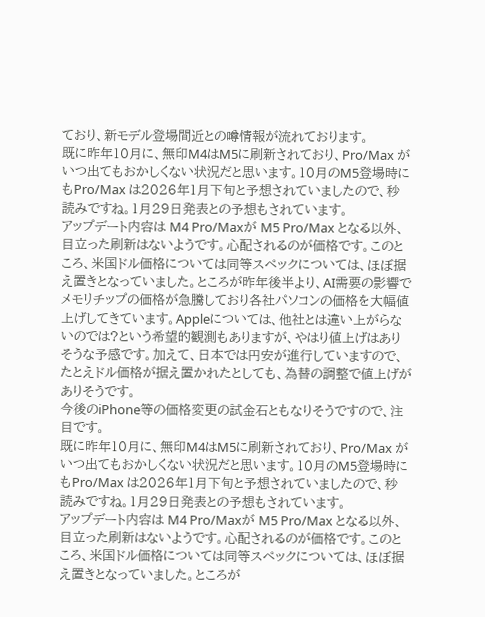ており、新モデル登場間近との噂情報が流れております。
既に昨年10月に、無印M4はM5に刷新されており、Pro/Max がいつ出てもおかしくない状況だと思います。10月のM5登場時にもPro/Max は2026年1月下旬と予想されていましたので、秒読みですね。1月29日発表との予想もされています。
アップデート内容は M4 Pro/Maxが M5 Pro/Max となる以外、目立った刷新はないようです。心配されるのが価格です。このところ、米国ドル価格については同等スペックについては、ほぼ据え置きとなっていました。ところが昨年後半より、AI需要の影響でメモリチップの価格が急騰しており各社パソコンの価格を大幅値上げしてきています。Appleについては、他社とは違い上がらないのでは?という希望的観測もありますが、やはり値上げはありそうな予感です。加えて、日本では円安が進行していますので、たとえドル価格が据え置かれたとしても、為替の調整で値上げがありそうです。
今後のiPhone等の価格変更の試金石ともなりそうですので、注目です。
既に昨年10月に、無印M4はM5に刷新されており、Pro/Max がいつ出てもおかしくない状況だと思います。10月のM5登場時にもPro/Max は2026年1月下旬と予想されていましたので、秒読みですね。1月29日発表との予想もされています。
アップデート内容は M4 Pro/Maxが M5 Pro/Max となる以外、目立った刷新はないようです。心配されるのが価格です。このところ、米国ドル価格については同等スペックについては、ほぼ据え置きとなっていました。ところが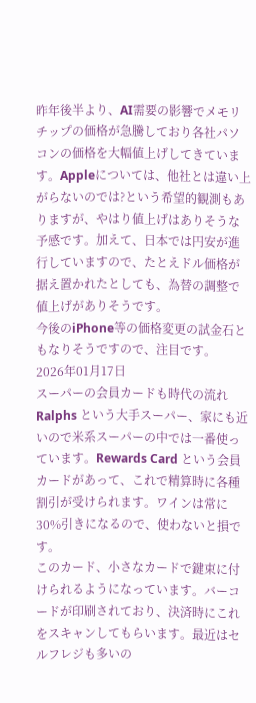昨年後半より、AI需要の影響でメモリチップの価格が急騰しており各社パソコンの価格を大幅値上げしてきています。Appleについては、他社とは違い上がらないのでは?という希望的観測もありますが、やはり値上げはありそうな予感です。加えて、日本では円安が進行していますので、たとえドル価格が据え置かれたとしても、為替の調整で値上げがありそうです。
今後のiPhone等の価格変更の試金石ともなりそうですので、注目です。
2026年01月17日
スーパーの会員カードも時代の流れ
Ralphs という大手スーパー、家にも近いので米系スーパーの中では一番使っています。Rewards Card という会員カードがあって、これで精算時に各種割引が受けられます。ワインは常に30%引きになるので、使わないと損です。
このカード、小さなカードで鍵束に付けられるようになっています。バーコードが印刷されており、決済時にこれをスキャンしてもらいます。最近はセルフレジも多いの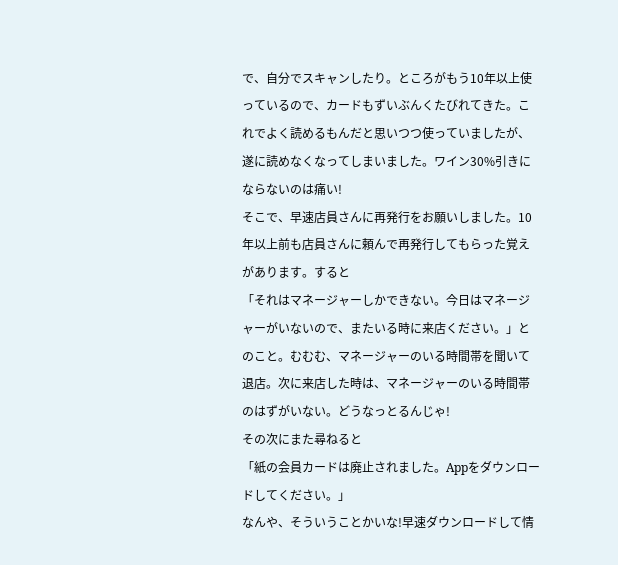で、自分でスキャンしたり。ところがもう10年以上使っているので、カードもずいぶんくたびれてきた。これでよく読めるもんだと思いつつ使っていましたが、遂に読めなくなってしまいました。ワイン30%引きにならないのは痛い!
そこで、早速店員さんに再発行をお願いしました。10年以上前も店員さんに頼んで再発行してもらった覚えがあります。すると
「それはマネージャーしかできない。今日はマネージャーがいないので、またいる時に来店ください。」とのこと。むむむ、マネージャーのいる時間帯を聞いて退店。次に来店した時は、マネージャーのいる時間帯のはずがいない。どうなっとるんじゃ!
その次にまた尋ねると
「紙の会員カードは廃止されました。Appをダウンロードしてください。」
なんや、そういうことかいな!早速ダウンロードして情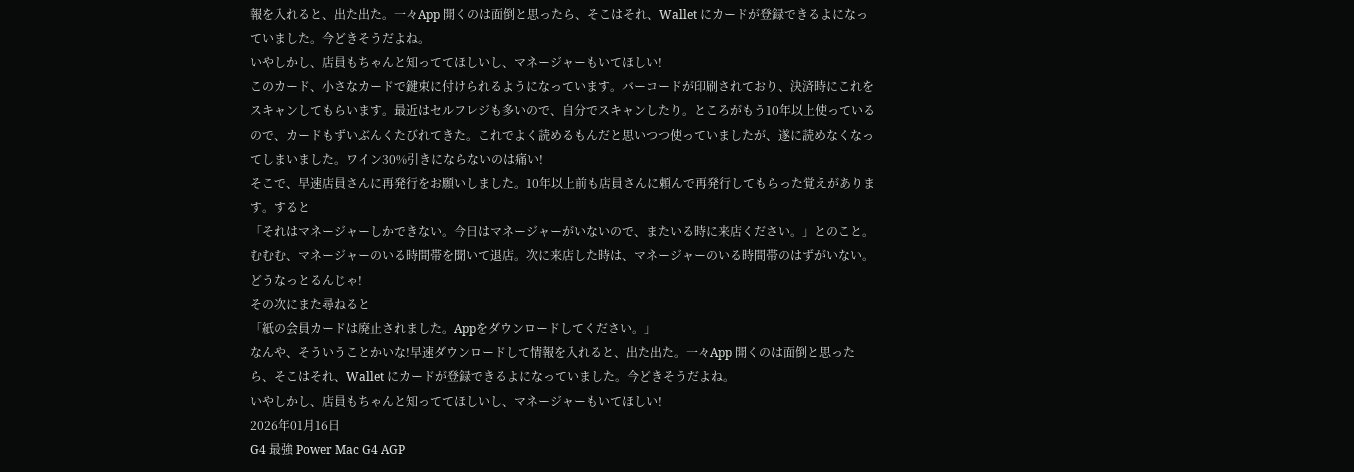報を入れると、出た出た。一々App 開くのは面倒と思ったら、そこはそれ、Wallet にカードが登録できるよになっていました。今どきそうだよね。
いやしかし、店員もちゃんと知っててほしいし、マネージャーもいてほしい!
このカード、小さなカードで鍵束に付けられるようになっています。バーコードが印刷されており、決済時にこれをスキャンしてもらいます。最近はセルフレジも多いので、自分でスキャンしたり。ところがもう10年以上使っているので、カードもずいぶんくたびれてきた。これでよく読めるもんだと思いつつ使っていましたが、遂に読めなくなってしまいました。ワイン30%引きにならないのは痛い!
そこで、早速店員さんに再発行をお願いしました。10年以上前も店員さんに頼んで再発行してもらった覚えがあります。すると
「それはマネージャーしかできない。今日はマネージャーがいないので、またいる時に来店ください。」とのこと。むむむ、マネージャーのいる時間帯を聞いて退店。次に来店した時は、マネージャーのいる時間帯のはずがいない。どうなっとるんじゃ!
その次にまた尋ねると
「紙の会員カードは廃止されました。Appをダウンロードしてください。」
なんや、そういうことかいな!早速ダウンロードして情報を入れると、出た出た。一々App 開くのは面倒と思ったら、そこはそれ、Wallet にカードが登録できるよになっていました。今どきそうだよね。
いやしかし、店員もちゃんと知っててほしいし、マネージャーもいてほしい!
2026年01月16日
G4 最強 Power Mac G4 AGP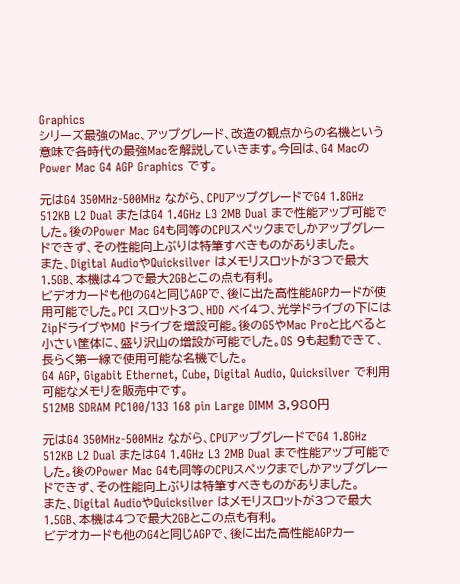Graphics
シリーズ最強のMac、アップグレード、改造の観点からの名機という意味で各時代の最強Macを解説していきます。今回は、G4 MacのPower Mac G4 AGP Graphics です。

元はG4 350MHz-500MHz ながら、CPUアップグレードでG4 1.8GHz 512KB L2 Dual またはG4 1.4GHz L3 2MB Dual まで性能アップ可能でした。後のPower Mac G4も同等のCPUスペックまでしかアップグレードできず、その性能向上ぶりは特筆すべきものがありました。
また、Digital AudioやQuicksilver はメモリスロットが3つで最大1.5GB、本機は4つで最大2GBとこの点も有利。
ビデオカードも他のG4と同じAGPで、後に出た高性能AGPカードが使用可能でした。PCI スロット3つ、HDD ベイ4つ、光学ドライブの下にはZipドライブやMO ドライブを増設可能。後のG5やMac Proと比べると小さい筐体に、盛り沢山の増設が可能でした。OS 9も起動できて、長らく第一線で使用可能な名機でした。
G4 AGP, Gigabit Ethernet, Cube, Digital Audio, Quicksilver で利用可能なメモリを販売中です。
512MB SDRAM PC100/133 168 pin Large DIMM 3,980円

元はG4 350MHz-500MHz ながら、CPUアップグレードでG4 1.8GHz 512KB L2 Dual またはG4 1.4GHz L3 2MB Dual まで性能アップ可能でした。後のPower Mac G4も同等のCPUスペックまでしかアップグレードできず、その性能向上ぶりは特筆すべきものがありました。
また、Digital AudioやQuicksilver はメモリスロットが3つで最大1.5GB、本機は4つで最大2GBとこの点も有利。
ビデオカードも他のG4と同じAGPで、後に出た高性能AGPカー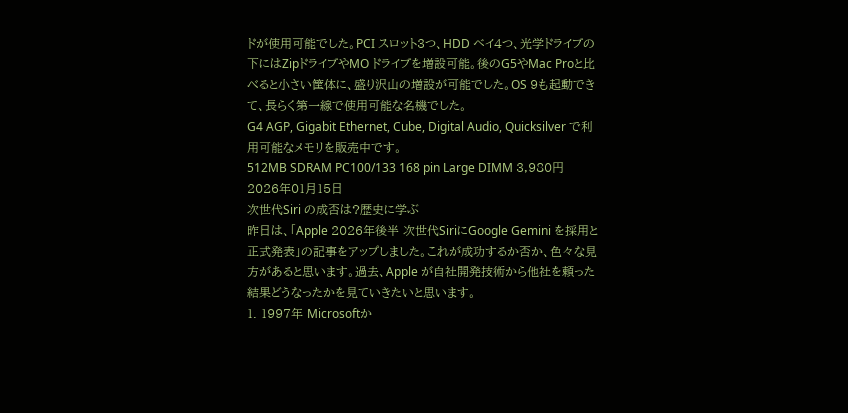ドが使用可能でした。PCI スロット3つ、HDD ベイ4つ、光学ドライブの下にはZipドライブやMO ドライブを増設可能。後のG5やMac Proと比べると小さい筐体に、盛り沢山の増設が可能でした。OS 9も起動できて、長らく第一線で使用可能な名機でした。
G4 AGP, Gigabit Ethernet, Cube, Digital Audio, Quicksilver で利用可能なメモリを販売中です。
512MB SDRAM PC100/133 168 pin Large DIMM 3,980円
2026年01月15日
次世代Siri の成否は?歴史に学ぶ
昨日は、「Apple 2026年後半 次世代SiriにGoogle Gemini を採用と正式発表」の記事をアップしました。これが成功するか否か、色々な見方があると思います。過去、Apple が自社開発技術から他社を頼った結果どうなったかを見ていきたいと思います。
1. 1997年 Microsoftか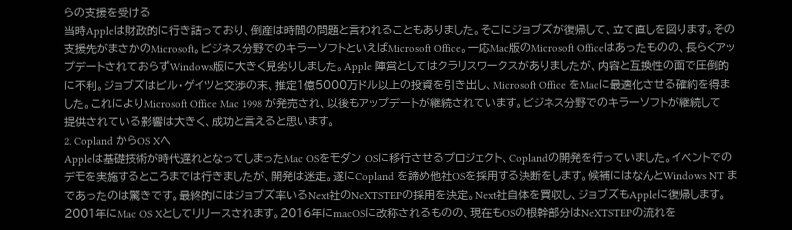らの支援を受ける
当時Appleは財政的に行き詰っており、倒産は時間の問題と言われることもありました。そこにジョブズが復帰して、立て直しを図ります。その支援先がまさかのMicrosoft。ビジネス分野でのキラーソフトといえばMicrosoft Office。一応Mac版のMicrosoft Officeはあったものの、長らくアップデートされておらずWindows版に大きく見劣りしました。Apple 陣営としてはクラリスワークスがありましたが、内容と互換性の面で圧倒的に不利。ジョブズはビル・ゲイツと交渉の末、推定1億5000万ドル以上の投資を引き出し、Microsoft Office をMacに最適化させる確約を得ました。これによりMicrosoft Office Mac 1998 が発売され、以後もアップデートが継続されています。ビジネス分野でのキラーソフトが継続して提供されている影響は大きく、成功と言えると思います。
2. Copland からOS Xへ
Appleは基礎技術が時代遅れとなってしまったMac OSをモダン OSに移行させるプロジェクト、Coplandの開発を行っていました。イベントでのデモを実施するところまでは行きましたが、開発は迷走。遂にCopland を諦め他社OSを採用する決断をします。候補にはなんとWindows NT まであったのは驚きです。最終的にはジョブズ率いるNext社のNeXTSTEPの採用を決定。Next社自体を買収し、ジョブズもAppleに復帰します。2001年にMac OS Xとしてリリースされます。2016年にmacOSに改称されるものの、現在もOSの根幹部分はNeXTSTEPの流れを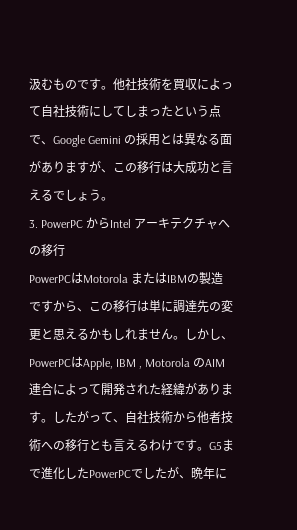汲むものです。他社技術を買収によって自社技術にしてしまったという点で、Google Gemini の採用とは異なる面がありますが、この移行は大成功と言えるでしょう。
3. PowerPC からIntel アーキテクチャへの移行
PowerPCはMotorola またはIBMの製造ですから、この移行は単に調達先の変更と思えるかもしれません。しかし、PowerPCはApple, IBM , Motorola のAIM 連合によって開発された経緯があります。したがって、自社技術から他者技術への移行とも言えるわけです。G5まで進化したPowerPCでしたが、晩年に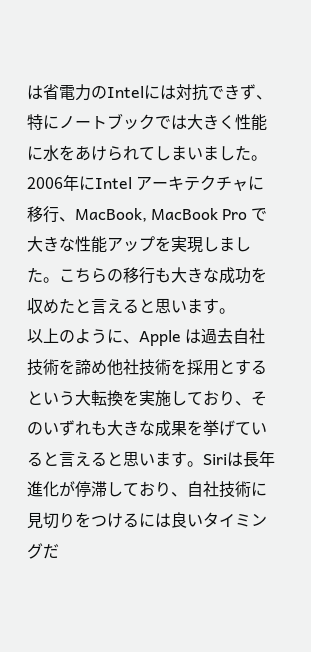は省電力のIntelには対抗できず、特にノートブックでは大きく性能に水をあけられてしまいました。2006年にIntel アーキテクチャに移行、MacBook, MacBook Pro で大きな性能アップを実現しました。こちらの移行も大きな成功を収めたと言えると思います。
以上のように、Apple は過去自社技術を諦め他社技術を採用とするという大転換を実施しており、そのいずれも大きな成果を挙げていると言えると思います。Siriは長年進化が停滞しており、自社技術に見切りをつけるには良いタイミングだ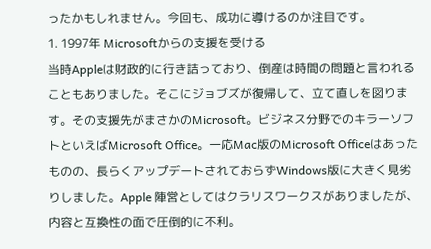ったかもしれません。今回も、成功に導けるのか注目です。
1. 1997年 Microsoftからの支援を受ける
当時Appleは財政的に行き詰っており、倒産は時間の問題と言われることもありました。そこにジョブズが復帰して、立て直しを図ります。その支援先がまさかのMicrosoft。ビジネス分野でのキラーソフトといえばMicrosoft Office。一応Mac版のMicrosoft Officeはあったものの、長らくアップデートされておらずWindows版に大きく見劣りしました。Apple 陣営としてはクラリスワークスがありましたが、内容と互換性の面で圧倒的に不利。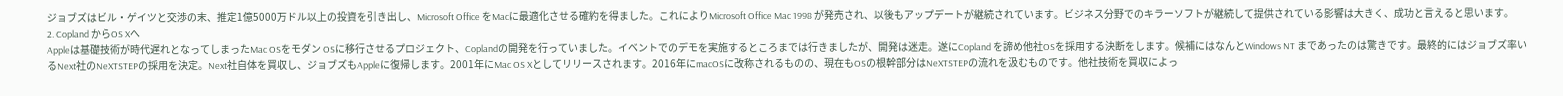ジョブズはビル・ゲイツと交渉の末、推定1億5000万ドル以上の投資を引き出し、Microsoft Office をMacに最適化させる確約を得ました。これによりMicrosoft Office Mac 1998 が発売され、以後もアップデートが継続されています。ビジネス分野でのキラーソフトが継続して提供されている影響は大きく、成功と言えると思います。
2. Copland からOS Xへ
Appleは基礎技術が時代遅れとなってしまったMac OSをモダン OSに移行させるプロジェクト、Coplandの開発を行っていました。イベントでのデモを実施するところまでは行きましたが、開発は迷走。遂にCopland を諦め他社OSを採用する決断をします。候補にはなんとWindows NT まであったのは驚きです。最終的にはジョブズ率いるNext社のNeXTSTEPの採用を決定。Next社自体を買収し、ジョブズもAppleに復帰します。2001年にMac OS Xとしてリリースされます。2016年にmacOSに改称されるものの、現在もOSの根幹部分はNeXTSTEPの流れを汲むものです。他社技術を買収によっ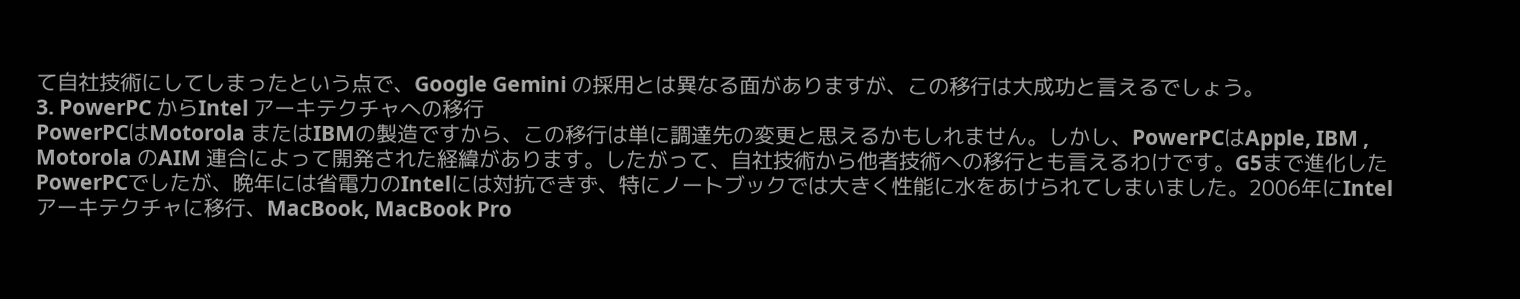て自社技術にしてしまったという点で、Google Gemini の採用とは異なる面がありますが、この移行は大成功と言えるでしょう。
3. PowerPC からIntel アーキテクチャへの移行
PowerPCはMotorola またはIBMの製造ですから、この移行は単に調達先の変更と思えるかもしれません。しかし、PowerPCはApple, IBM , Motorola のAIM 連合によって開発された経緯があります。したがって、自社技術から他者技術への移行とも言えるわけです。G5まで進化したPowerPCでしたが、晩年には省電力のIntelには対抗できず、特にノートブックでは大きく性能に水をあけられてしまいました。2006年にIntel アーキテクチャに移行、MacBook, MacBook Pro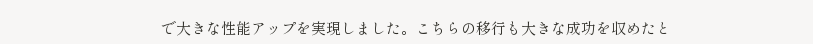で大きな性能アップを実現しました。こちらの移行も大きな成功を収めたと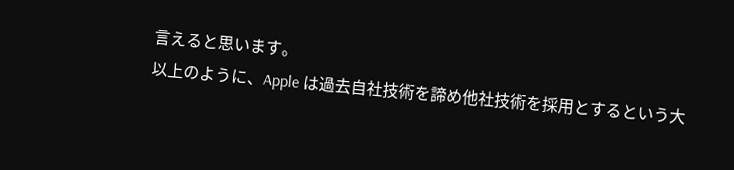言えると思います。
以上のように、Apple は過去自社技術を諦め他社技術を採用とするという大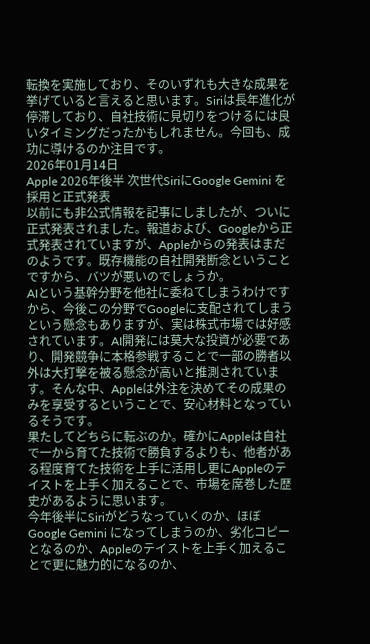転換を実施しており、そのいずれも大きな成果を挙げていると言えると思います。Siriは長年進化が停滞しており、自社技術に見切りをつけるには良いタイミングだったかもしれません。今回も、成功に導けるのか注目です。
2026年01月14日
Apple 2026年後半 次世代SiriにGoogle Gemini を採用と正式発表
以前にも非公式情報を記事にしましたが、ついに正式発表されました。報道および、Googleから正式発表されていますが、Appleからの発表はまだのようです。既存機能の自社開発断念ということですから、バツが悪いのでしょうか。
AIという基幹分野を他社に委ねてしまうわけですから、今後この分野でGoogleに支配されてしまうという懸念もありますが、実は株式市場では好感されています。AI開発には莫大な投資が必要であり、開発競争に本格参戦することで一部の勝者以外は大打撃を被る懸念が高いと推測されています。そんな中、Appleは外注を決めてその成果のみを享受するということで、安心材料となっているそうです。
果たしてどちらに転ぶのか。確かにAppleは自社で一から育てた技術で勝負するよりも、他者がある程度育てた技術を上手に活用し更にAppleのテイストを上手く加えることで、市場を席巻した歴史があるように思います。
今年後半にSiriがどうなっていくのか、ほぼGoogle Gemini になってしまうのか、劣化コピーとなるのか、Appleのテイストを上手く加えることで更に魅力的になるのか、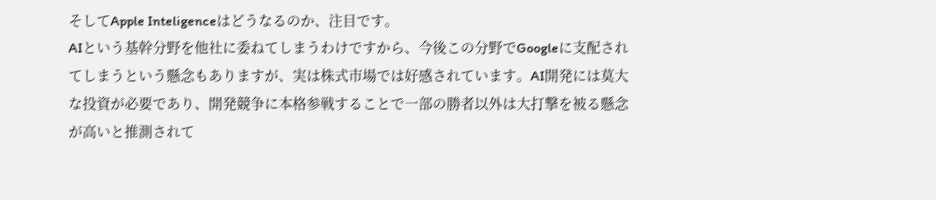そしてApple Inteligenceはどうなるのか、注目です。
AIという基幹分野を他社に委ねてしまうわけですから、今後この分野でGoogleに支配されてしまうという懸念もありますが、実は株式市場では好感されています。AI開発には莫大な投資が必要であり、開発競争に本格参戦することで一部の勝者以外は大打撃を被る懸念が高いと推測されて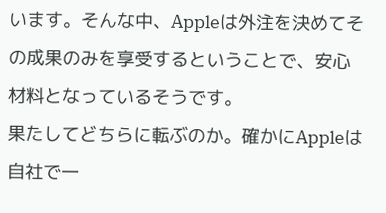います。そんな中、Appleは外注を決めてその成果のみを享受するということで、安心材料となっているそうです。
果たしてどちらに転ぶのか。確かにAppleは自社で一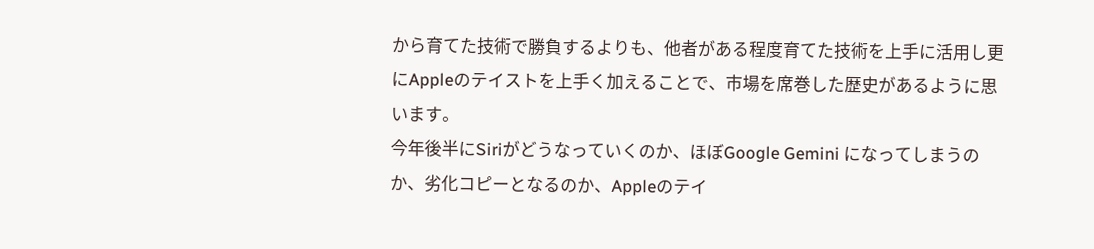から育てた技術で勝負するよりも、他者がある程度育てた技術を上手に活用し更にAppleのテイストを上手く加えることで、市場を席巻した歴史があるように思います。
今年後半にSiriがどうなっていくのか、ほぼGoogle Gemini になってしまうのか、劣化コピーとなるのか、Appleのテイ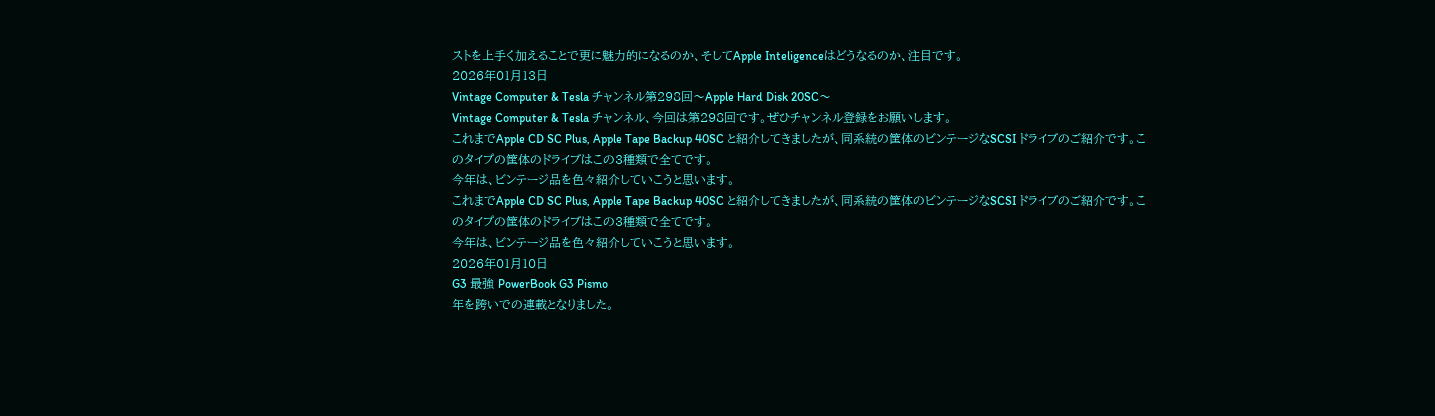ストを上手く加えることで更に魅力的になるのか、そしてApple Inteligenceはどうなるのか、注目です。
2026年01月13日
Vintage Computer & Tesla チャンネル第298回〜Apple Hard Disk 20SC〜
Vintage Computer & Tesla チャンネル、今回は第298回です。ぜひチャンネル登録をお願いします。
これまでApple CD SC Plus, Apple Tape Backup 40SC と紹介してきましたが、同系統の筐体のビンテージなSCSI ドライブのご紹介です。このタイプの筐体のドライブはこの3種類で全てです。
今年は、ビンテージ品を色々紹介していこうと思います。
これまでApple CD SC Plus, Apple Tape Backup 40SC と紹介してきましたが、同系統の筐体のビンテージなSCSI ドライブのご紹介です。このタイプの筐体のドライブはこの3種類で全てです。
今年は、ビンテージ品を色々紹介していこうと思います。
2026年01月10日
G3 最強 PowerBook G3 Pismo
年を跨いでの連載となりました。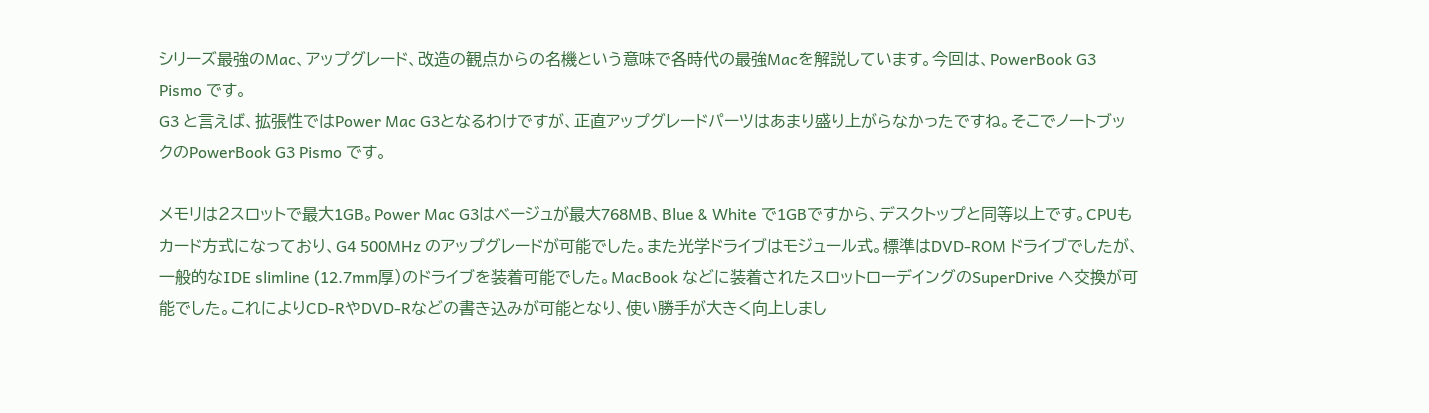シリーズ最強のMac、アップグレード、改造の観点からの名機という意味で各時代の最強Macを解説しています。今回は、PowerBook G3 Pismo です。
G3 と言えば、拡張性ではPower Mac G3となるわけですが、正直アップグレードパーツはあまり盛り上がらなかったですね。そこでノートブックのPowerBook G3 Pismo です。

メモリは2スロットで最大1GB。Power Mac G3はベージュが最大768MB、Blue & White で1GBですから、デスクトップと同等以上です。CPUもカード方式になっており、G4 500MHz のアップグレードが可能でした。また光学ドライブはモジュール式。標準はDVD-ROM ドライブでしたが、一般的なIDE slimline (12.7mm厚)のドライブを装着可能でした。MacBook などに装着されたスロットローデイングのSuperDrive へ交換が可能でした。これによりCD-RやDVD-Rなどの書き込みが可能となり、使い勝手が大きく向上しまし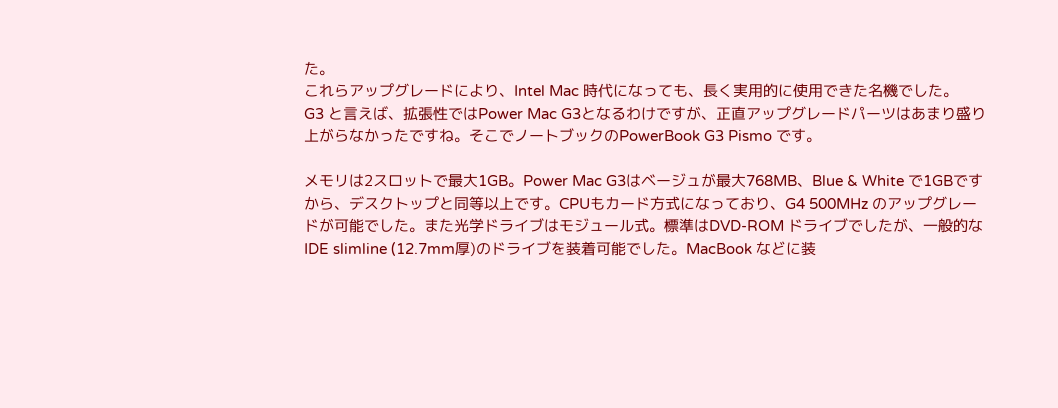た。
これらアップグレードにより、Intel Mac 時代になっても、長く実用的に使用できた名機でした。
G3 と言えば、拡張性ではPower Mac G3となるわけですが、正直アップグレードパーツはあまり盛り上がらなかったですね。そこでノートブックのPowerBook G3 Pismo です。

メモリは2スロットで最大1GB。Power Mac G3はベージュが最大768MB、Blue & White で1GBですから、デスクトップと同等以上です。CPUもカード方式になっており、G4 500MHz のアップグレードが可能でした。また光学ドライブはモジュール式。標準はDVD-ROM ドライブでしたが、一般的なIDE slimline (12.7mm厚)のドライブを装着可能でした。MacBook などに装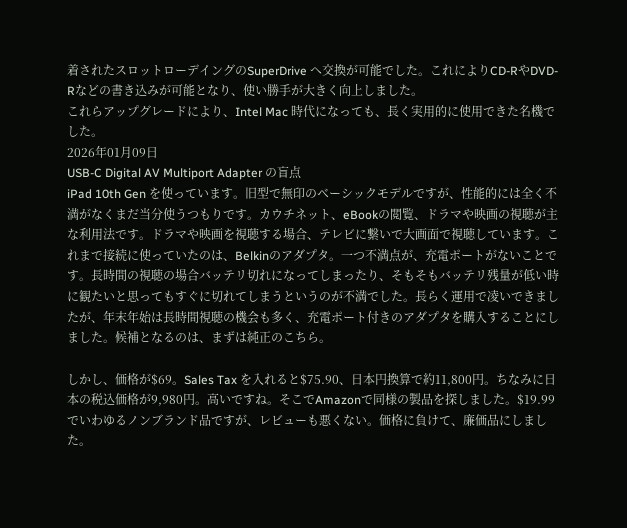着されたスロットローデイングのSuperDrive へ交換が可能でした。これによりCD-RやDVD-Rなどの書き込みが可能となり、使い勝手が大きく向上しました。
これらアップグレードにより、Intel Mac 時代になっても、長く実用的に使用できた名機でした。
2026年01月09日
USB-C Digital AV Multiport Adapter の盲点
iPad 10th Gen を使っています。旧型で無印のベーシックモデルですが、性能的には全く不満がなくまだ当分使うつもりです。カウチネット、eBookの閲覧、ドラマや映画の視聴が主な利用法です。ドラマや映画を視聴する場合、テレビに繋いで大画面で視聴しています。これまで接続に使っていたのは、Belkinのアダプタ。一つ不満点が、充電ポートがないことです。長時間の視聴の場合バッテリ切れになってしまったり、そもそもバッテリ残量が低い時に観たいと思ってもすぐに切れてしまうというのが不満でした。長らく運用で凌いできましたが、年末年始は長時間視聴の機会も多く、充電ポート付きのアダプタを購入することにしました。候補となるのは、まずは純正のこちら。

しかし、価格が$69。Sales Tax を入れると$75.90、日本円換算で約11,800円。ちなみに日本の税込価格が9,980円。高いですね。そこでAmazonで同様の製品を探しました。$19.99でいわゆるノンブランド品ですが、レビューも悪くない。価格に負けて、廉価品にしました。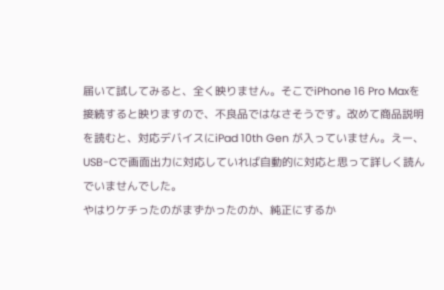届いて試してみると、全く映りません。そこでiPhone 16 Pro Maxを接続すると映りますので、不良品ではなさそうです。改めて商品説明を読むと、対応デバイスにiPad 10th Gen が入っていません。えー、USB-Cで画面出力に対応していれば自動的に対応と思って詳しく読んでいませんでした。
やはりケチったのがまずかったのか、純正にするか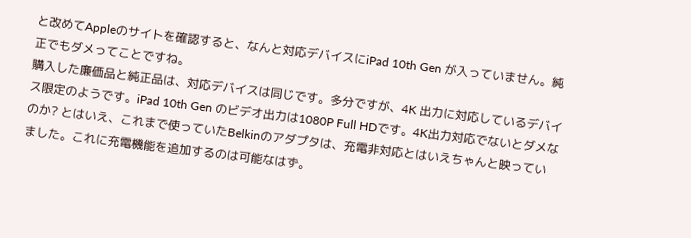と改めてAppleのサイトを確認すると、なんと対応デバイスにiPad 10th Gen が入っていません。純正でもダメってことですね。
購入した廉価品と純正品は、対応デバイスは同じです。多分ですが、4K 出力に対応しているデバイス限定のようです。iPad 10th Gen のビデオ出力は1080P Full HDです。4K出力対応でないとダメなのか? とはいえ、これまで使っていたBelkinのアダプタは、充電非対応とはいえちゃんと映っていました。これに充電機能を追加するのは可能なはず。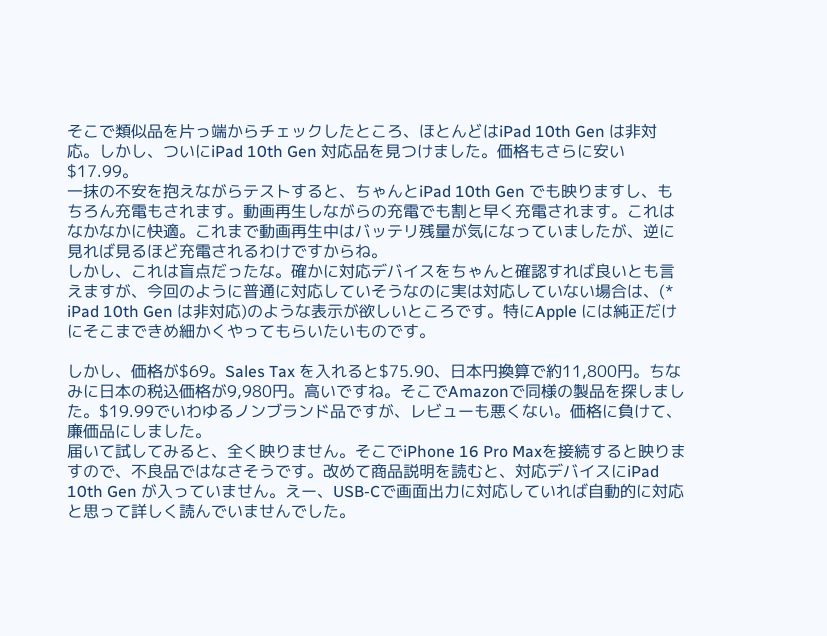そこで類似品を片っ端からチェックしたところ、ほとんどはiPad 10th Gen は非対応。しかし、ついにiPad 10th Gen 対応品を見つけました。価格もさらに安い$17.99。
一抹の不安を抱えながらテストすると、ちゃんとiPad 10th Gen でも映りますし、もちろん充電もされます。動画再生しながらの充電でも割と早く充電されます。これはなかなかに快適。これまで動画再生中はバッテリ残量が気になっていましたが、逆に見れば見るほど充電されるわけですからね。
しかし、これは盲点だったな。確かに対応デバイスをちゃんと確認すれば良いとも言えますが、今回のように普通に対応していそうなのに実は対応していない場合は、(* iPad 10th Gen は非対応)のような表示が欲しいところです。特にApple には純正だけにそこまできめ細かくやってもらいたいものです。

しかし、価格が$69。Sales Tax を入れると$75.90、日本円換算で約11,800円。ちなみに日本の税込価格が9,980円。高いですね。そこでAmazonで同様の製品を探しました。$19.99でいわゆるノンブランド品ですが、レビューも悪くない。価格に負けて、廉価品にしました。
届いて試してみると、全く映りません。そこでiPhone 16 Pro Maxを接続すると映りますので、不良品ではなさそうです。改めて商品説明を読むと、対応デバイスにiPad 10th Gen が入っていません。えー、USB-Cで画面出力に対応していれば自動的に対応と思って詳しく読んでいませんでした。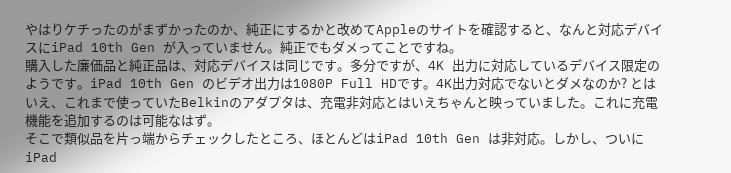やはりケチったのがまずかったのか、純正にするかと改めてAppleのサイトを確認すると、なんと対応デバイスにiPad 10th Gen が入っていません。純正でもダメってことですね。
購入した廉価品と純正品は、対応デバイスは同じです。多分ですが、4K 出力に対応しているデバイス限定のようです。iPad 10th Gen のビデオ出力は1080P Full HDです。4K出力対応でないとダメなのか? とはいえ、これまで使っていたBelkinのアダプタは、充電非対応とはいえちゃんと映っていました。これに充電機能を追加するのは可能なはず。
そこで類似品を片っ端からチェックしたところ、ほとんどはiPad 10th Gen は非対応。しかし、ついにiPad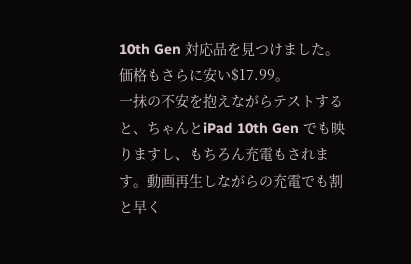10th Gen 対応品を見つけました。価格もさらに安い$17.99。
一抹の不安を抱えながらテストすると、ちゃんとiPad 10th Gen でも映りますし、もちろん充電もされます。動画再生しながらの充電でも割と早く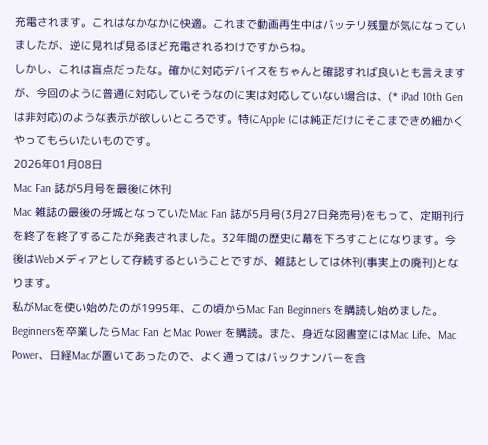充電されます。これはなかなかに快適。これまで動画再生中はバッテリ残量が気になっていましたが、逆に見れば見るほど充電されるわけですからね。
しかし、これは盲点だったな。確かに対応デバイスをちゃんと確認すれば良いとも言えますが、今回のように普通に対応していそうなのに実は対応していない場合は、(* iPad 10th Gen は非対応)のような表示が欲しいところです。特にApple には純正だけにそこまできめ細かくやってもらいたいものです。
2026年01月08日
Mac Fan 誌が5月号を最後に休刊
Mac 雑誌の最後の牙城となっていたMac Fan 誌が5月号(3月27日発売号)をもって、定期刊行を終了を終了するこたが発表されました。32年間の歴史に幕を下ろすことになります。今後はWebメディアとして存続するということですが、雑誌としては休刊(事実上の廃刊)となります。
私がMacを使い始めたのが1995年、この頃からMac Fan Beginners を購読し始めました。Beginnersを卒業したらMac Fan とMac Power を購読。また、身近な図書室にはMac Life、Mac Power、日経Macが置いてあったので、よく通ってはバックナンバーを含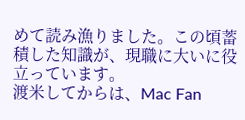めて読み漁りました。この頃蓄積した知識が、現職に大いに役立っています。
渡米してからは、Mac Fan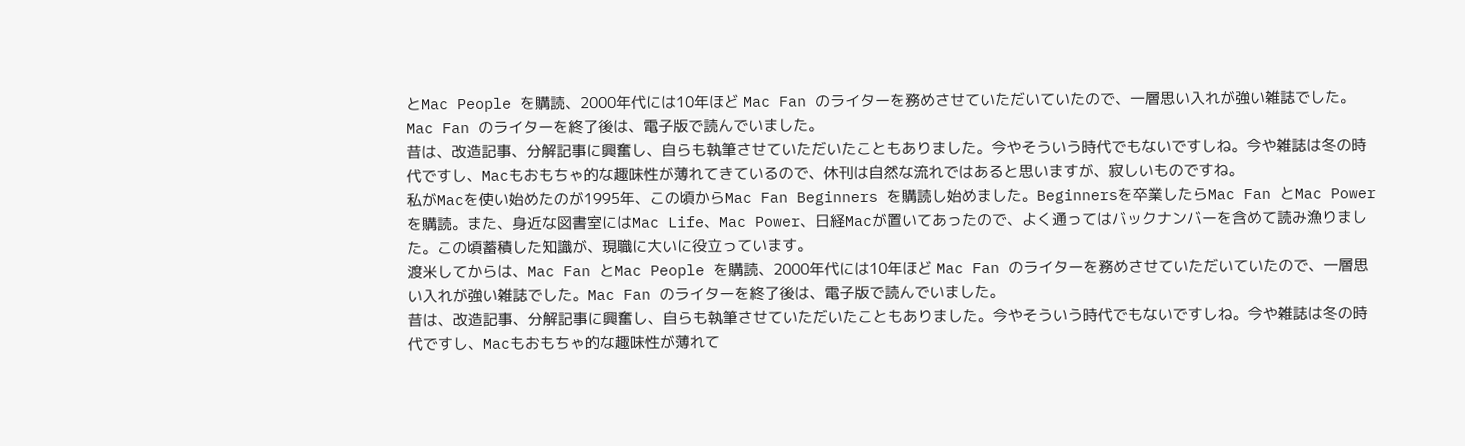とMac People を購読、2000年代には10年ほど Mac Fan のライターを務めさせていただいていたので、一層思い入れが強い雑誌でした。Mac Fan のライターを終了後は、電子版で読んでいました。
昔は、改造記事、分解記事に興奮し、自らも執筆させていただいたこともありました。今やそういう時代でもないですしね。今や雑誌は冬の時代ですし、Macもおもちゃ的な趣味性が薄れてきているので、休刊は自然な流れではあると思いますが、寂しいものですね。
私がMacを使い始めたのが1995年、この頃からMac Fan Beginners を購読し始めました。Beginnersを卒業したらMac Fan とMac Power を購読。また、身近な図書室にはMac Life、Mac Power、日経Macが置いてあったので、よく通ってはバックナンバーを含めて読み漁りました。この頃蓄積した知識が、現職に大いに役立っています。
渡米してからは、Mac Fan とMac People を購読、2000年代には10年ほど Mac Fan のライターを務めさせていただいていたので、一層思い入れが強い雑誌でした。Mac Fan のライターを終了後は、電子版で読んでいました。
昔は、改造記事、分解記事に興奮し、自らも執筆させていただいたこともありました。今やそういう時代でもないですしね。今や雑誌は冬の時代ですし、Macもおもちゃ的な趣味性が薄れて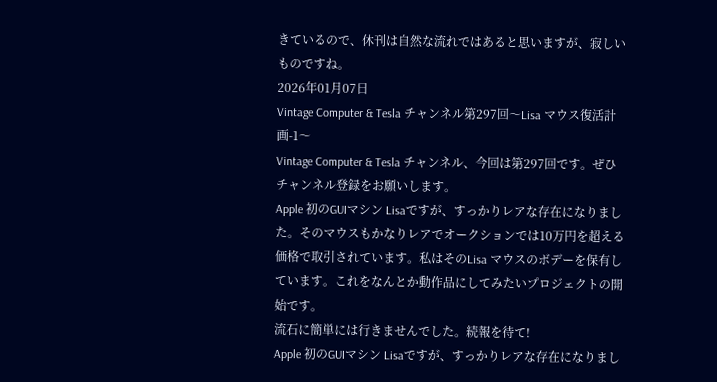きているので、休刊は自然な流れではあると思いますが、寂しいものですね。
2026年01月07日
Vintage Computer & Tesla チャンネル第297回〜Lisa マウス復活計画-1〜
Vintage Computer & Tesla チャンネル、今回は第297回です。ぜひチャンネル登録をお願いします。
Apple 初のGUIマシン Lisaですが、すっかりレアな存在になりました。そのマウスもかなりレアでオークションでは10万円を超える価格で取引されています。私はそのLisa マウスのボデーを保有しています。これをなんとか動作品にしてみたいプロジェクトの開始です。
流石に簡単には行きませんでした。続報を待て!
Apple 初のGUIマシン Lisaですが、すっかりレアな存在になりまし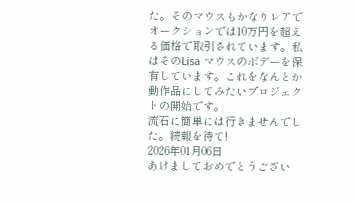た。そのマウスもかなりレアでオークションでは10万円を超える価格で取引されています。私はそのLisa マウスのボデーを保有しています。これをなんとか動作品にしてみたいプロジェクトの開始です。
流石に簡単には行きませんでした。続報を待て!
2026年01月06日
あけましておめでとうござい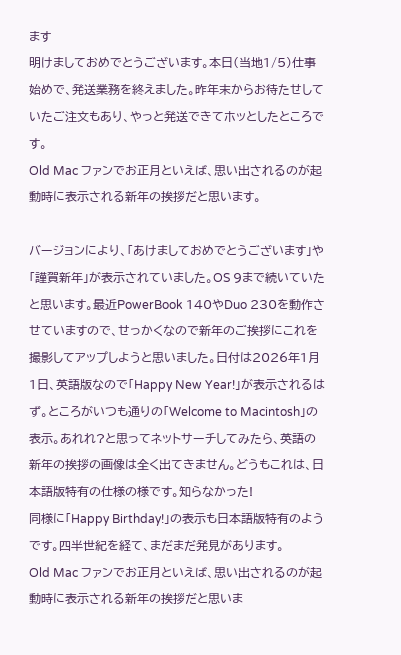ます
明けましておめでとうございます。本日(当地1/5)仕事始めで、発送業務を終えました。昨年末からお待たせしていたご注文もあり、やっと発送できてホッとしたところです。
Old Mac ファンでお正月といえば、思い出されるのが起動時に表示される新年の挨拶だと思います。

バージョンにより、「あけましておめでとうございます」や「謹賀新年」が表示されていました。OS 9まで続いていたと思います。最近PowerBook 140やDuo 230を動作させていますので、せっかくなので新年のご挨拶にこれを撮影してアップしようと思いました。日付は2026年1月1日、英語版なので「Happy New Year!」が表示されるはず。ところがいつも通りの「Welcome to Macintosh」の表示。あれれ?と思ってネットサーチしてみたら、英語の新年の挨拶の画像は全く出てきません。どうもこれは、日本語版特有の仕様の様です。知らなかった!
同様に「Happy Birthday!」の表示も日本語版特有のようです。四半世紀を経て、まだまだ発見があります。
Old Mac ファンでお正月といえば、思い出されるのが起動時に表示される新年の挨拶だと思いま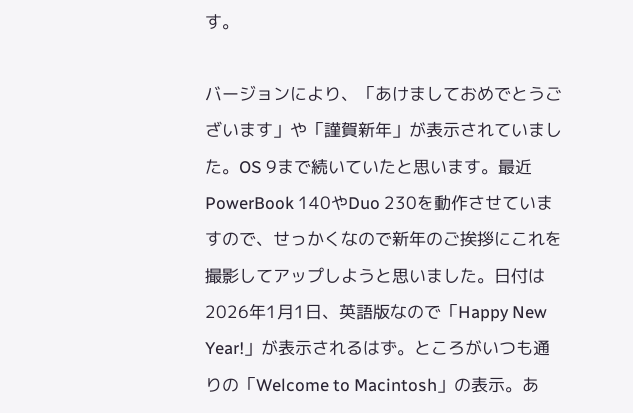す。

バージョンにより、「あけましておめでとうございます」や「謹賀新年」が表示されていました。OS 9まで続いていたと思います。最近PowerBook 140やDuo 230を動作させていますので、せっかくなので新年のご挨拶にこれを撮影してアップしようと思いました。日付は2026年1月1日、英語版なので「Happy New Year!」が表示されるはず。ところがいつも通りの「Welcome to Macintosh」の表示。あ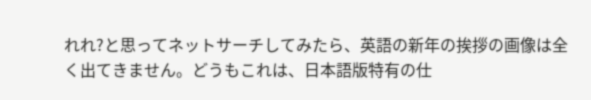れれ?と思ってネットサーチしてみたら、英語の新年の挨拶の画像は全く出てきません。どうもこれは、日本語版特有の仕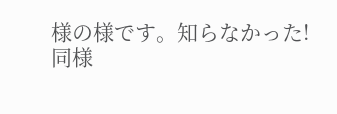様の様です。知らなかった!
同様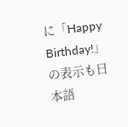に「Happy Birthday!」の表示も日本語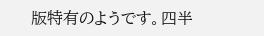版特有のようです。四半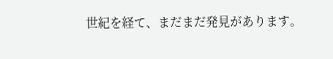世紀を経て、まだまだ発見があります。